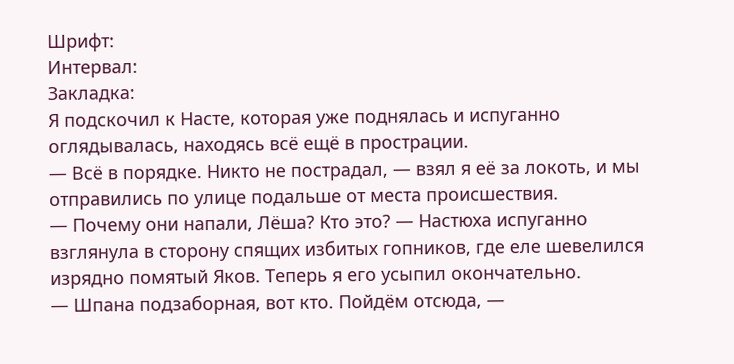Шрифт:
Интервал:
Закладка:
Я подскочил к Насте, которая уже поднялась и испуганно оглядывалась, находясь всё ещё в прострации.
— Всё в порядке. Никто не пострадал, — взял я её за локоть, и мы отправились по улице подальше от места происшествия.
— Почему они напали, Лёша? Кто это? — Настюха испуганно взглянула в сторону спящих избитых гопников, где еле шевелился изрядно помятый Яков. Теперь я его усыпил окончательно.
— Шпана подзаборная, вот кто. Пойдём отсюда, —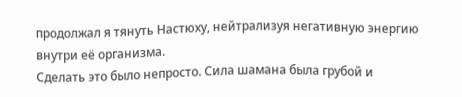продолжал я тянуть Настюху, нейтрализуя негативную энергию внутри её организма.
Сделать это было непросто. Сила шамана была грубой и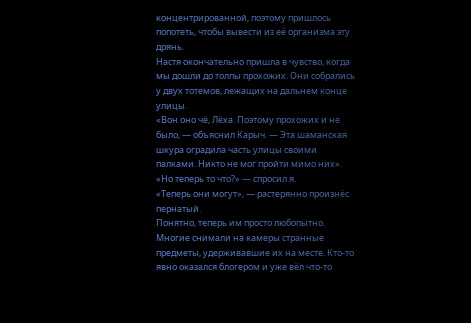концентрированной, поэтому пришлось попотеть, чтобы вывести из её организма эту дрянь.
Настя окончательно пришла в чувство, когда мы дошли до толпы прохожих. Они собрались у двух тотемов, лежащих на дальнем конце улицы.
«Вон оно чё, Лёха. Поэтому прохожих и не было, — объяснил Карыч. — Эта шаманская шкура оградила часть улицы своими палками. Никто не мог пройти мимо них».
«Но теперь то что?» — спросил я.
«Теперь они могут», — растерянно произнёс пернатый.
Понятно, теперь им просто любопытно. Многие снимали на камеры странные предметы, удерживавшие их на месте. Кто-то явно оказался блогером и уже вёл что-то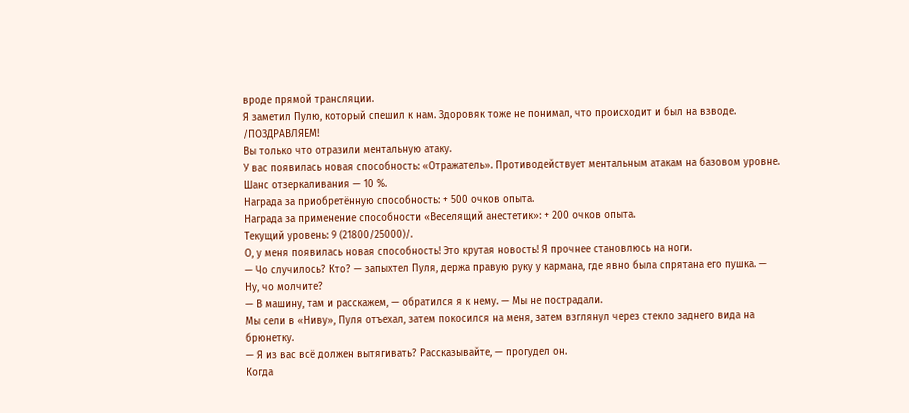вроде прямой трансляции.
Я заметил Пулю, который спешил к нам. Здоровяк тоже не понимал, что происходит и был на взводе.
/ПОЗДРАВЛЯЕМ!
Вы только что отразили ментальную атаку.
У вас появилась новая способность: «Отражатель». Противодействует ментальным атакам на базовом уровне. Шанс отзеркаливания — 10 %.
Награда за приобретённую способность: + 500 очков опыта.
Награда за применение способности «Веселящий анестетик»: + 200 очков опыта.
Текущий уровень: 9 (21800/25000)/.
О, у меня появилась новая способность! Это крутая новость! Я прочнее становлюсь на ноги.
— Чо случилось? Кто? — запыхтел Пуля, держа правую руку у кармана, где явно была спрятана его пушка. — Ну, чо молчите?
— В машину, там и расскажем, — обратился я к нему. — Мы не пострадали.
Мы сели в «Ниву», Пуля отъехал, затем покосился на меня, затем взглянул через стекло заднего вида на брюнетку.
— Я из вас всё должен вытягивать? Рассказывайте, — прогудел он.
Когда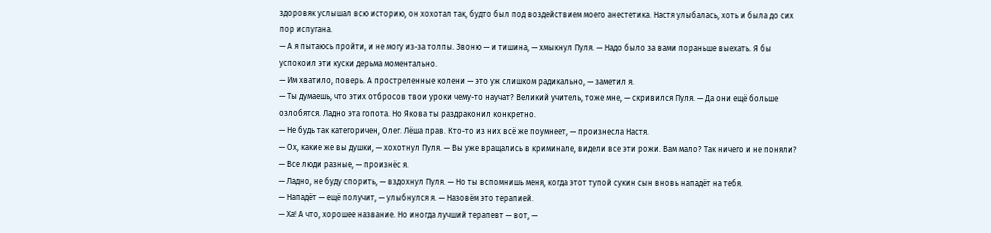здоровяк услышал всю историю, он хохотал так, будто был под воздействием моего анестетика. Настя улыбалась, хоть и была до сих пор испугана.
— А я пытаюсь пройти, и не могу из-за толпы. Звоню — и тишина, — хмыкнул Пуля. — Надо было за вами пораньше выехать. Я бы успокоил эти куски дерьма моментально.
— Им хватило, поверь. А простреленные колени — это уж слишком радикально, — заметил я.
— Ты думаешь, что этих отбросов твои уроки чему-то научат? Великий учитель, тоже мне, — скривился Пуля. — Да они ещё больше озлобятся. Ладно эта гопота. Но Якова ты раздраконил конкретно.
— Не будь так категоричен, Олег. Лёша прав. Кто-то из них всё же поумнеет, — произнесла Настя.
— Ох, какие же вы душки, — хохотнул Пуля. — Вы уже вращались в криминале, видели все эти рожи. Вам мало? Так ничего и не поняли?
— Все люди разные, — произнёс я.
— Ладно, не буду спорить, — вздохнул Пуля. — Но ты вспомнишь меня, когда этот тупой сукин сын вновь нападёт на тебя.
— Нападёт — ещё получит, — улыбнулся я. — Назовём это терапией.
— Ха! А что, хорошее название. Но иногда лучший терапевт — вот, —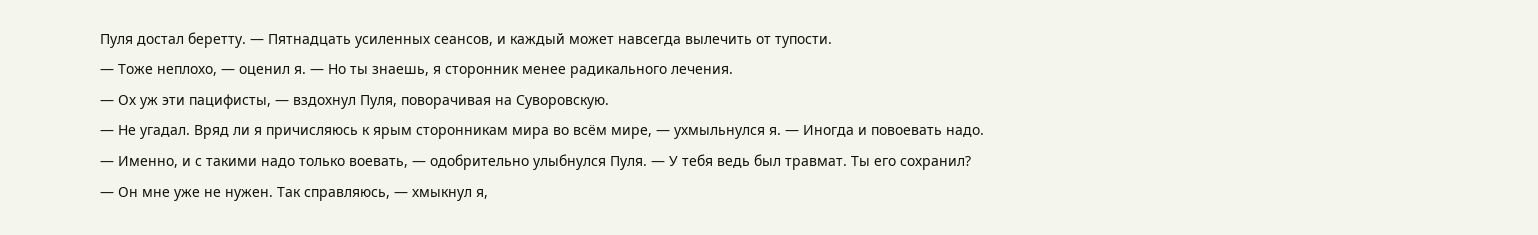Пуля достал беретту. — Пятнадцать усиленных сеансов, и каждый может навсегда вылечить от тупости.
— Тоже неплохо, — оценил я. — Но ты знаешь, я сторонник менее радикального лечения.
— Ох уж эти пацифисты, — вздохнул Пуля, поворачивая на Суворовскую.
— Не угадал. Вряд ли я причисляюсь к ярым сторонникам мира во всём мире, — ухмыльнулся я. — Иногда и повоевать надо.
— Именно, и с такими надо только воевать, — одобрительно улыбнулся Пуля. — У тебя ведь был травмат. Ты его сохранил?
— Он мне уже не нужен. Так справляюсь, — хмыкнул я,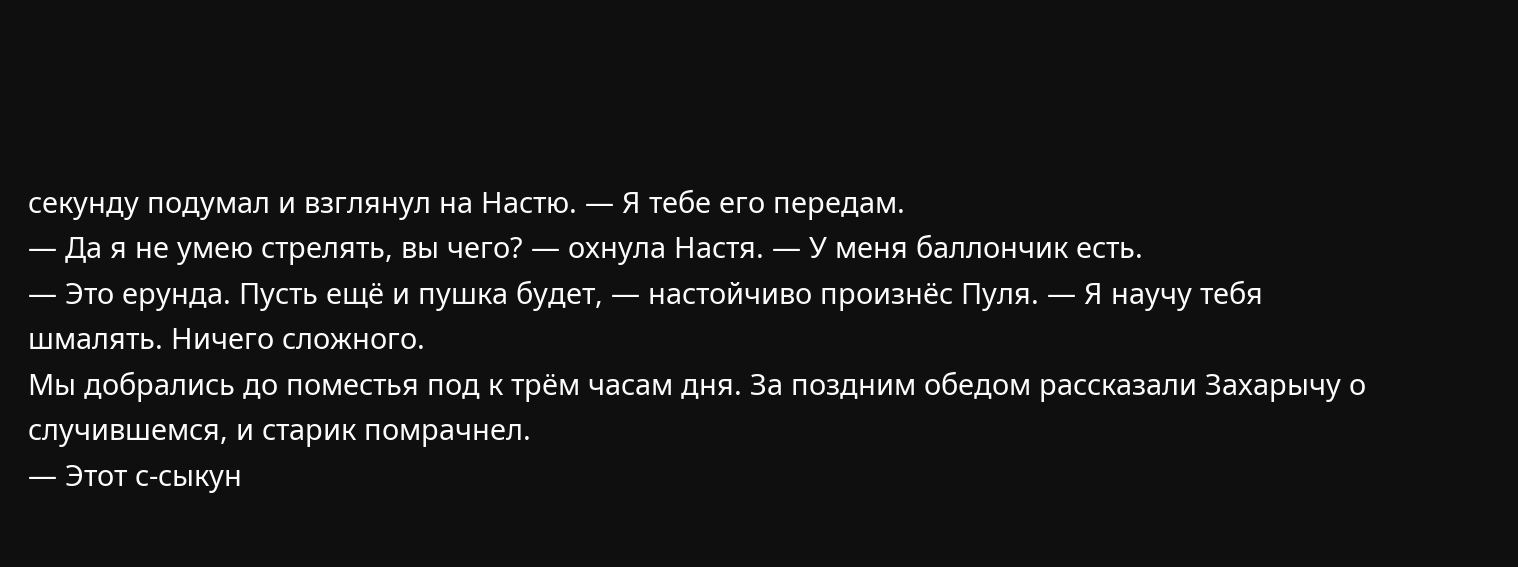секунду подумал и взглянул на Настю. — Я тебе его передам.
— Да я не умею стрелять, вы чего? — охнула Настя. — У меня баллончик есть.
— Это ерунда. Пусть ещё и пушка будет, — настойчиво произнёс Пуля. — Я научу тебя шмалять. Ничего сложного.
Мы добрались до поместья под к трём часам дня. За поздним обедом рассказали Захарычу о случившемся, и старик помрачнел.
— Этот с-сыкун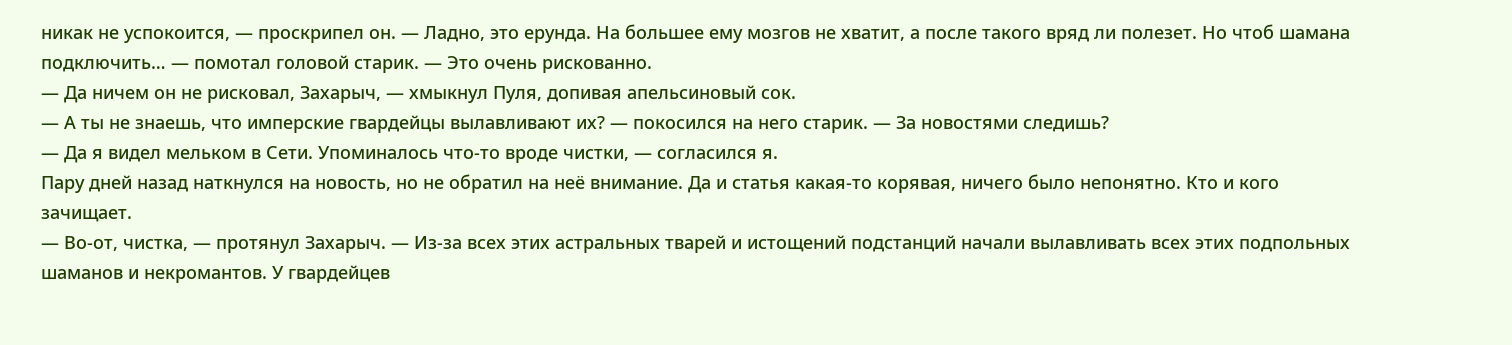никак не успокоится, — проскрипел он. — Ладно, это ерунда. На большее ему мозгов не хватит, а после такого вряд ли полезет. Но чтоб шамана подключить… — помотал головой старик. — Это очень рискованно.
— Да ничем он не рисковал, Захарыч, — хмыкнул Пуля, допивая апельсиновый сок.
— А ты не знаешь, что имперские гвардейцы вылавливают их? — покосился на него старик. — За новостями следишь?
— Да я видел мельком в Сети. Упоминалось что-то вроде чистки, — согласился я.
Пару дней назад наткнулся на новость, но не обратил на неё внимание. Да и статья какая-то корявая, ничего было непонятно. Кто и кого зачищает.
— Во-от, чистка, — протянул Захарыч. — Из-за всех этих астральных тварей и истощений подстанций начали вылавливать всех этих подпольных шаманов и некромантов. У гвардейцев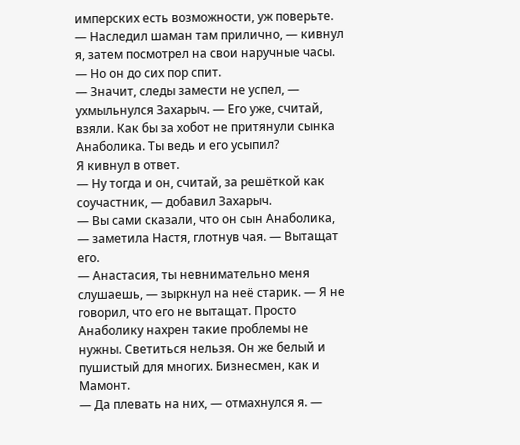имперских есть возможности, уж поверьте.
— Наследил шаман там прилично, — кивнул я, затем посмотрел на свои наручные часы. — Но он до сих пор спит.
— Значит, следы замести не успел, — ухмыльнулся Захарыч. — Его уже, считай, взяли. Как бы за хобот не притянули сынка Анаболика. Ты ведь и его усыпил?
Я кивнул в ответ.
— Ну тогда и он, считай, за решёткой как соучастник, — добавил Захарыч.
— Вы сами сказали, что он сын Анаболика, — заметила Настя, глотнув чая. — Вытащат его.
— Анастасия, ты невнимательно меня слушаешь, — зыркнул на неё старик. — Я не говорил, что его не вытащат. Просто Анаболику нахрен такие проблемы не нужны. Светиться нельзя. Он же белый и пушистый для многих. Бизнесмен, как и Мамонт.
— Да плевать на них, — отмахнулся я. —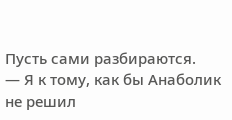Пусть сами разбираются.
— Я к тому, как бы Анаболик не решил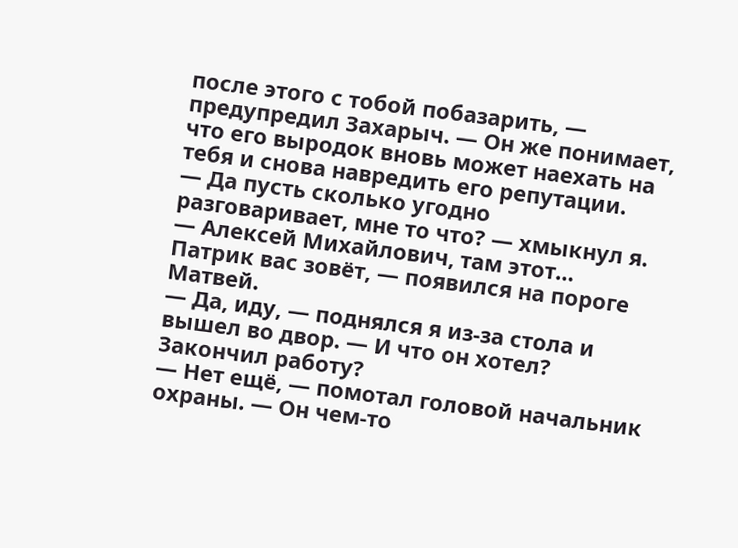после этого с тобой побазарить, — предупредил Захарыч. — Он же понимает, что его выродок вновь может наехать на тебя и снова навредить его репутации.
— Да пусть сколько угодно разговаривает, мне то что? — хмыкнул я.
— Алексей Михайлович, там этот… Патрик вас зовёт, — появился на пороге Матвей.
— Да, иду, — поднялся я из-за стола и вышел во двор. — И что он хотел? Закончил работу?
— Нет ещё, — помотал головой начальник охраны. — Он чем-то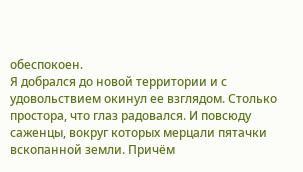обеспокоен.
Я добрался до новой территории и с удовольствием окинул ее взглядом. Столько простора, что глаз радовался. И повсюду саженцы, вокруг которых мерцали пятачки вскопанной земли. Причём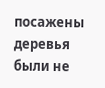посажены деревья были не